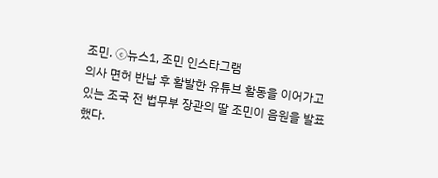조민. ⓒ뉴스1, 조민 인스타그램
의사 면허 반납 후 활발한 유튜브 활동을 이어가고 있는 조국 전 법무부 장관의 딸 조민이 음원을 발표했다.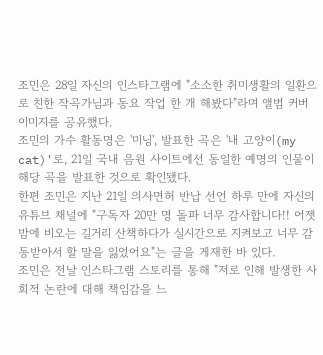조민은 28일 자신의 인스타그램에 "소소한 취미생활의 일환으로 친한 작곡가님과 동요 작업 한 개 해봤다"라며 앨범 커버 이미지를 공유했다.
조민의 가수 활동명은 '미닝', 발표한 곡은 '내 고양이(my cat)'로, 21일 국내 음원 사이트에선 동일한 예명의 인물이 해당 곡을 발표한 것으로 확인됐다.
한편 조민은 지난 21일 의사면허 반납 선언 하루 만에 자신의 유튜브 채널에 "구독자 20만 명 돌파 너무 감사합니다!! 어젯밤에 비오는 길거리 산책하다가 실시간으로 지켜보고 너무 감동받아서 할 말을 잃었어요"는 글을 게재한 바 있다.
조민은 전날 인스타그램 스토리를 통해 "저로 인해 발생한 사회적 논란에 대해 책임감을 느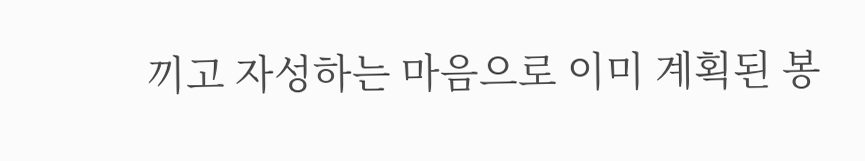끼고 자성하는 마음으로 이미 계획된 봉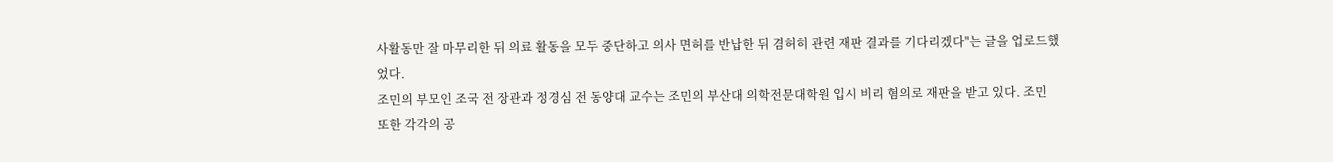사활동만 잘 마무리한 뒤 의료 활동을 모두 중단하고 의사 면허를 반납한 뒤 겸허히 관련 재판 결과를 기다리겠다"는 글을 업로드했었다.
조민의 부모인 조국 전 장관과 정경심 전 동양대 교수는 조민의 부산대 의학전문대학원 입시 비리 혐의로 재판을 받고 있다. 조민 또한 각각의 공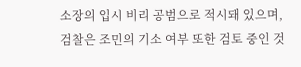소장의 입시 비리 공범으로 적시돼 있으며, 검찰은 조민의 기소 여부 또한 검토 중인 것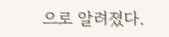으로 알려졌다.